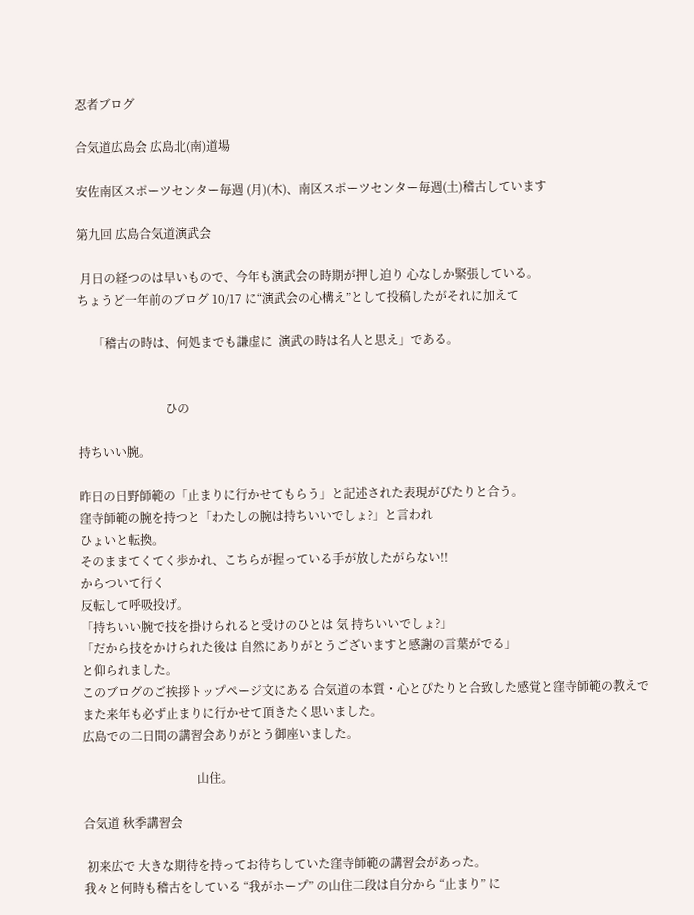忍者ブログ

合気道広島会 広島北(南)道場

安佐南区スポーツセンター毎週 (月)(木)、南区スポーツセンター毎週(土)稽古しています

第九回 広島合気道演武会

 月日の経つのは早いもので、今年も演武会の時期が押し迫り 心なしか緊張している。
ちょうど一年前のブログ 10/17 に“演武会の心構え”として投稿したがそれに加えて

     「稽古の時は、何処までも謙虚に  演武の時は名人と思え」である。


                             ひの

持ちいい腕。

昨日の日野師範の「止まりに行かせてもらう」と記述された表現がぴたりと合う。
窪寺師範の腕を持つと「わたしの腕は持ちいいでしょ?」と言われ
ひょいと転換。
そのままてくてく歩かれ、こちらが握っている手が放したがらない!!
からついて行く
反転して呼吸投げ。
「持ちいい腕で技を掛けられると受けのひとは 気 持ちいいでしょ?」
「だから技をかけられた後は 自然にありがとうございますと感謝の言葉がでる」
と仰られました。
このブログのご挨拶トップページ文にある 合気道の本質・心とぴたりと合致した感覚と窪寺師範の教えで
また来年も必ず止まりに行かせて頂きたく思いました。
広島での二日間の講習会ありがとう御座いました。

                                      山住。

合気道 秋季講習会

 初来広で 大きな期待を持ってお待ちしていた窪寺師範の講習会があった。
我々と何時も稽古をしている “我がホープ” の山住二段は自分から “止まり” に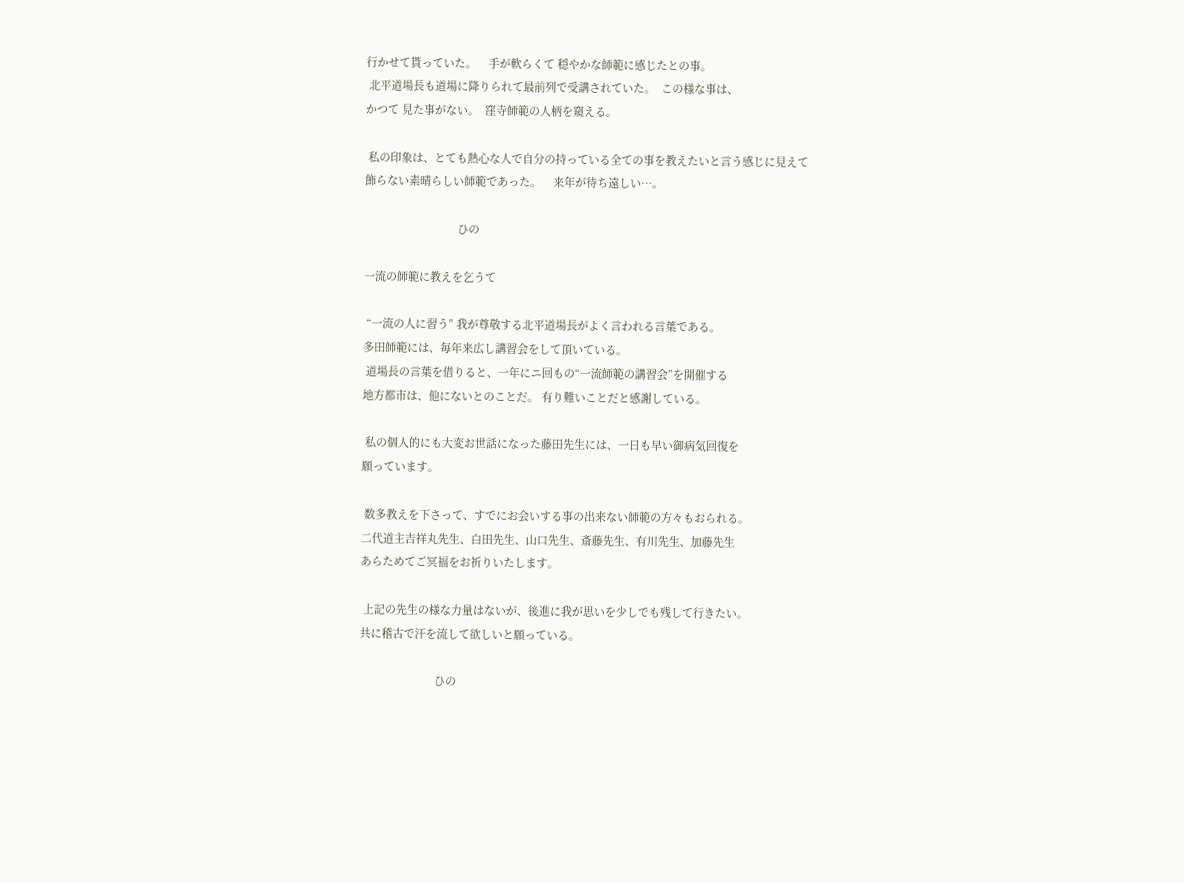行かせて貰っていた。    手が軟らくて 穏やかな師範に感じたとの事。
 北平道場長も道場に降りられて最前列で受講されていた。  この様な事は、
かつて 見た事がない。  窪寺師範の人柄を窺える。

 私の印象は、とても熱心な人で自分の持っている全ての事を教えたいと言う感じに見えて
飾らない素晴らしい師範であった。    来年が待ち遠しい…。

                               ひの

一流の師範に教えを乞うて

 “一流の人に習う” 我が尊敬する北平道場長がよく言われる言葉である。
多田師範には、毎年来広し講習会をして頂いている。
 道場長の言葉を借りると、一年にニ回もの“一流師範の講習会”を開催する
地方都市は、他にないとのことだ。 有り難いことだと感謝している。

 私の個人的にも大変お世話になった藤田先生には、一日も早い御病気回復を
願っています。

 数多教えを下さって、すでにお会いする事の出来ない師範の方々もおられる。
二代道主吉祥丸先生、白田先生、山口先生、斎藤先生、有川先生、加藤先生
あらためてご冥福をお祈りいたします。

 上記の先生の様な力量はないが、後進に我が思いを少しでも残して行きたい。
共に稽古で汗を流して欲しいと願っている。

                         ひの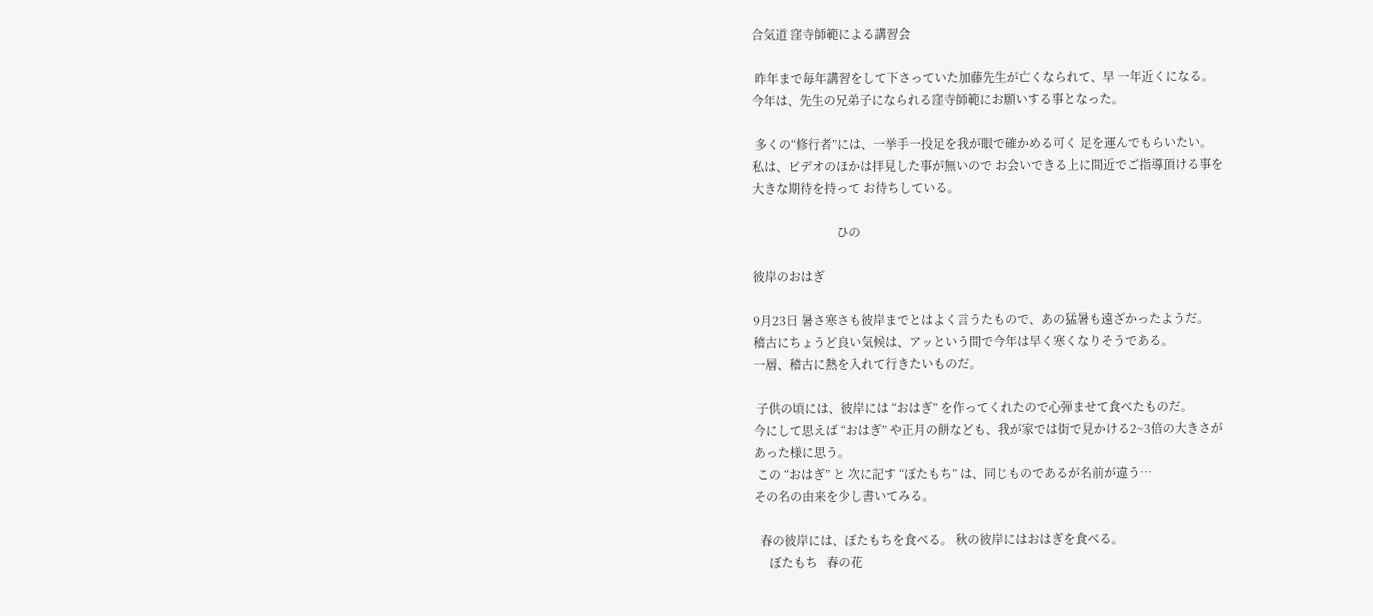合気道 窪寺師範による講習会

 昨年まで毎年講習をして下さっていた加藤先生が亡くなられて、早 一年近くになる。
今年は、先生の兄弟子になられる窪寺師範にお願いする事となった。

 多くの“修行者”には、一挙手一投足を我が眼で確かめる可く 足を運んでもらいたい。
私は、ビデオのほかは拝見した事が無いので お会いできる上に間近でご指導頂ける事を
大きな期待を持って お待ちしている。

                            ひの

彼岸のおはぎ

9月23日 暑さ寒さも彼岸までとはよく言うたもので、あの猛暑も遠ざかったようだ。
稽古にちょうど良い気候は、アッという間で今年は早く寒くなりそうである。
一層、稽古に熱を入れて行きたいものだ。

 子供の頃には、彼岸には “おはぎ” を作ってくれたので心弾ませて食べたものだ。
今にして思えば “おはぎ” や正月の餅なども、我が家では街で見かける2~3倍の大きさが
あった様に思う。
 この “おはぎ” と 次に記す “ぼたもち” は、同じものであるが名前が違う…
その名の由来を少し書いてみる。

  春の彼岸には、ぼたもちを食べる。 秋の彼岸にはおはぎを食べる。
     ぼたもち   春の花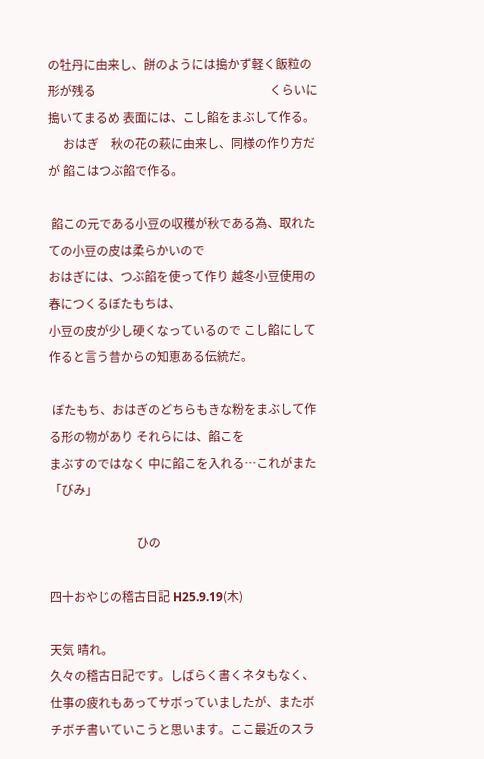の牡丹に由来し、餅のようには搗かず軽く飯粒の形が残る                                                          くらいに搗いてまるめ 表面には、こし餡をまぶして作る。
     おはぎ    秋の花の萩に由来し、同様の作り方だが 餡こはつぶ餡で作る。

 餡この元である小豆の収穫が秋である為、取れたての小豆の皮は柔らかいので
おはぎには、つぶ餡を使って作り 越冬小豆使用の春につくるぼたもちは、
小豆の皮が少し硬くなっているので こし餡にして作ると言う昔からの知恵ある伝統だ。

 ぼたもち、おはぎのどちらもきな粉をまぶして作る形の物があり それらには、餡こを
まぶすのではなく 中に餡こを入れる…これがまた     「びみ」

                             ひの

四十おやじの稽古日記 H25.9.19(木)

天気 晴れ。
久々の稽古日記です。しばらく書くネタもなく、仕事の疲れもあってサボっていましたが、またボチボチ書いていこうと思います。ここ最近のスラ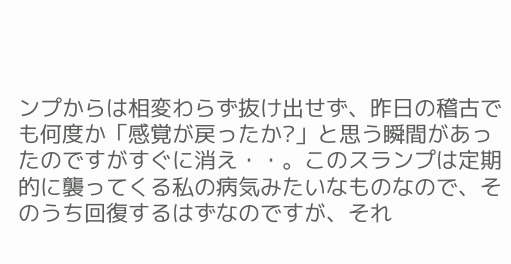ンプからは相変わらず抜け出せず、昨日の稽古でも何度か「感覚が戻ったか?」と思う瞬間があったのですがすぐに消え・・。このスランプは定期的に襲ってくる私の病気みたいなものなので、そのうち回復するはずなのですが、それ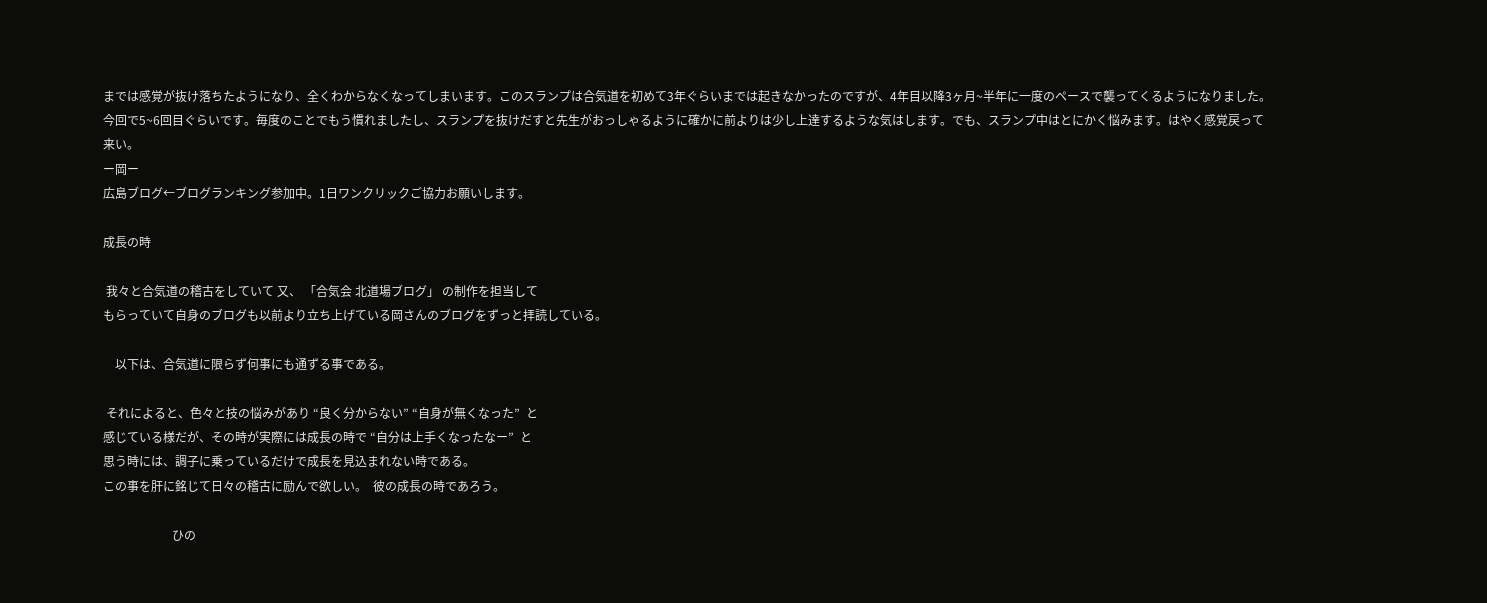までは感覚が抜け落ちたようになり、全くわからなくなってしまいます。このスランプは合気道を初めて3年ぐらいまでは起きなかったのですが、4年目以降3ヶ月~半年に一度のペースで襲ってくるようになりました。今回で5~6回目ぐらいです。毎度のことでもう慣れましたし、スランプを抜けだすと先生がおっしゃるように確かに前よりは少し上達するような気はします。でも、スランプ中はとにかく悩みます。はやく感覚戻って来い。
ー岡ー
広島ブログ←ブログランキング参加中。1日ワンクリックご協力お願いします。

成長の時

 我々と合気道の稽古をしていて 又、 「合気会 北道場ブログ」 の制作を担当して
もらっていて自身のブログも以前より立ち上げている岡さんのブログをずっと拝読している。

    以下は、合気道に限らず何事にも通ずる事である。

 それによると、色々と技の悩みがあり “良く分からない” “自身が無くなった”  と
感じている様だが、その時が実際には成長の時で “自分は上手くなったなー”  と
思う時には、調子に乗っているだけで成長を見込まれない時である。
この事を肝に銘じて日々の稽古に励んで欲しい。  彼の成長の時であろう。

                       ひの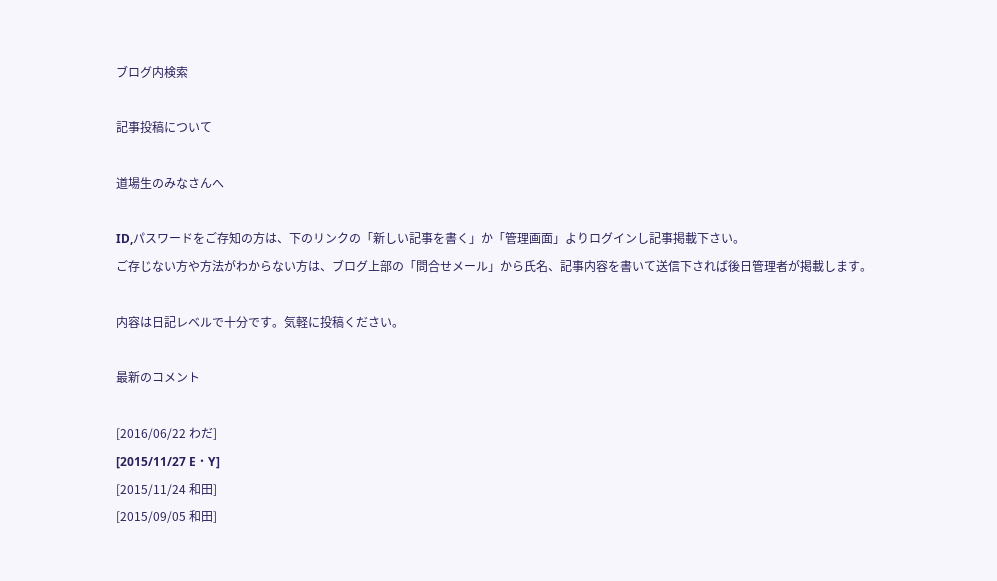ブログ内検索

記事投稿について

道場生のみなさんへ

ID,パスワードをご存知の方は、下のリンクの「新しい記事を書く」か「管理画面」よりログインし記事掲載下さい。
ご存じない方や方法がわからない方は、ブログ上部の「問合せメール」から氏名、記事内容を書いて送信下されば後日管理者が掲載します。

内容は日記レベルで十分です。気軽に投稿ください。

最新のコメント

[2016/06/22 わだ]
[2015/11/27 E・Y]
[2015/11/24 和田]
[2015/09/05 和田]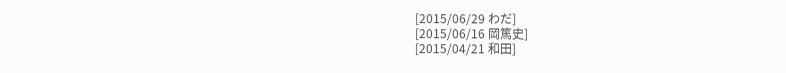[2015/06/29 わだ]
[2015/06/16 岡篤史]
[2015/04/21 和田]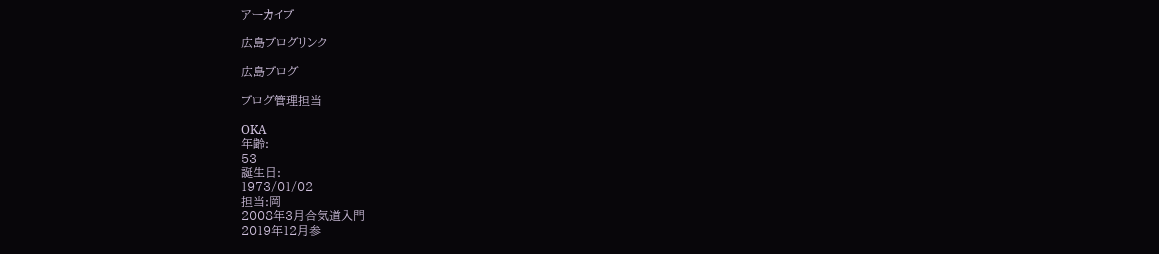アーカイブ

広島ブログリンク

広島ブログ

ブログ管理担当

OKA
年齢:
53
誕生日:
1973/01/02
担当:岡
2008年3月合気道入門
2019年12月参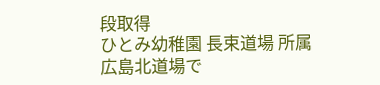段取得
ひとみ幼稚園 長束道場 所属
広島北道場で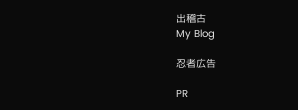出稽古
My Blog

忍者広告

PR